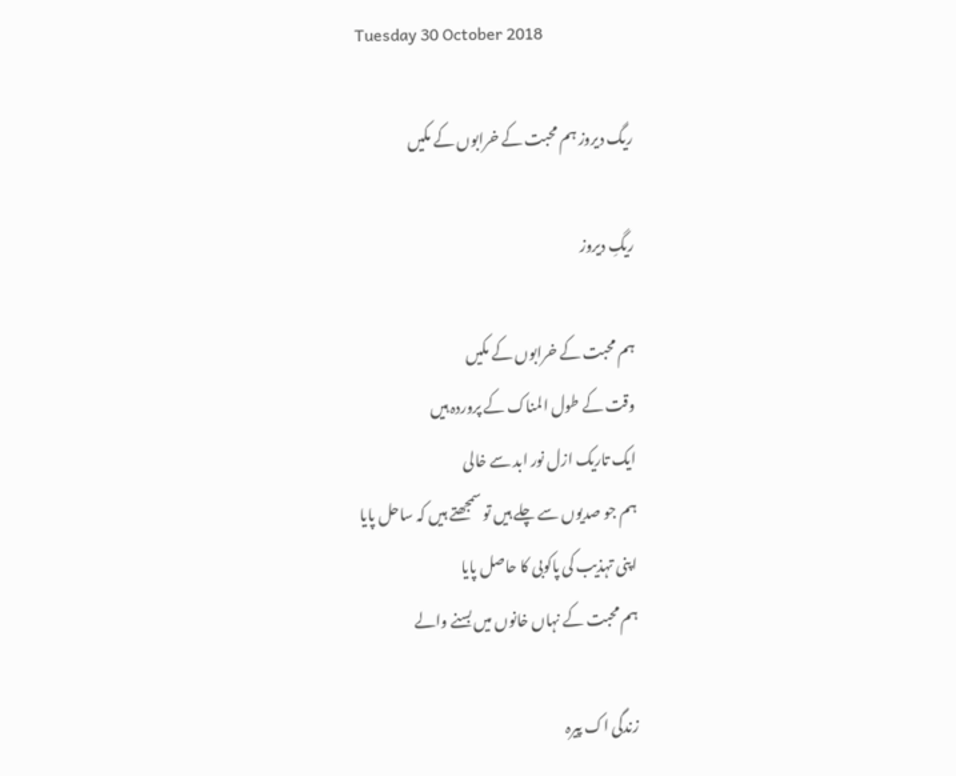Tuesday 30 October 2018

ریگ دیروز ہم محبت کے خرابوں کے مکیں

ریگِ دیروز

ہم محبت کے خرابوں کے مکیں
وقت کے طول المناک کے پروردہ ہیں
ایک تاریک ازل نور ابد سے خالی
ہم جو صدیوں سے چلے ہیں تو سمجھتے ہیں کہ ساحل پایا
اپنی تہذیب کی پاکوبی کا حاصل پایا
ہم محبت کے نہاں خانوں میں بسنے والے

زندگی اک پیرہ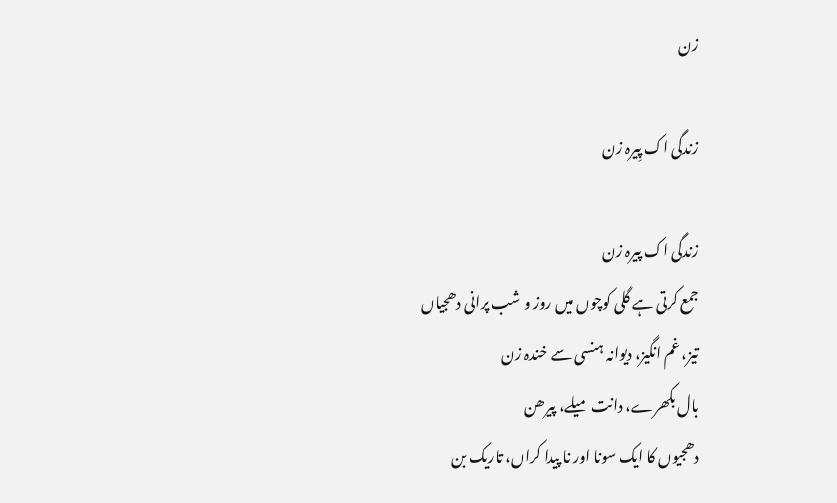زن

زندگی اک پِیرہ زن

زندگی اک پیرہ زن
جمع کرتی ہے گلی کوچوں میں روز و شب پرانی دھجیاں
تیز، غم انگیز، دیوانہ ہنسی سے خندہ زن
بال بکھرے، دانت میلے، پیرھن
دھجیوں کا ایک سونا اور نا پیدا کراں، تاریک بن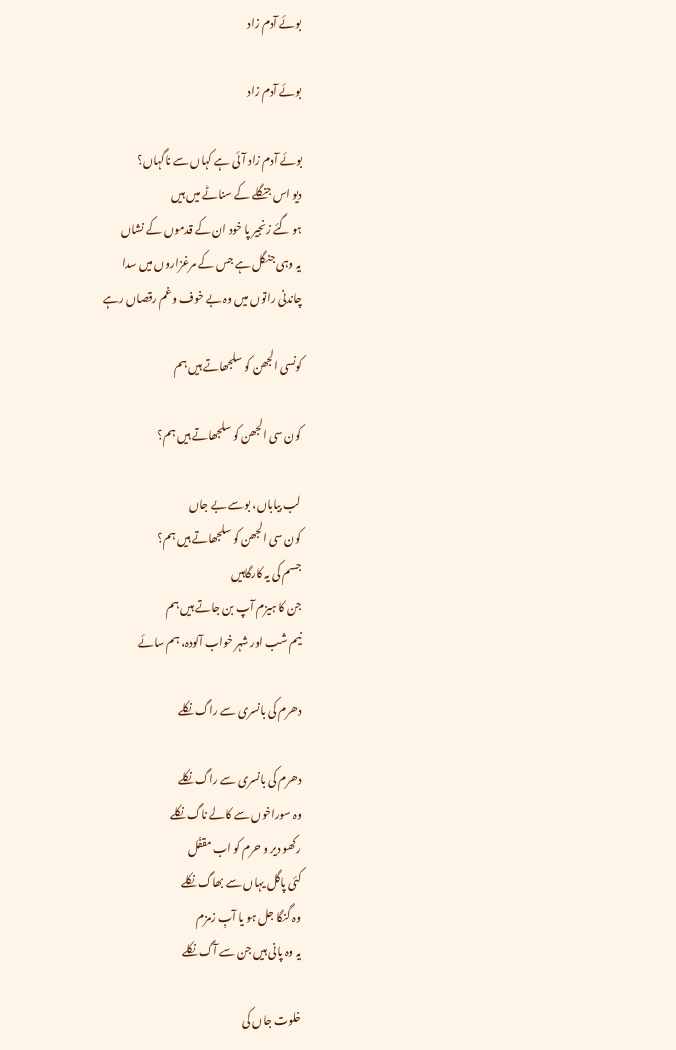بوئے آدم زاد

بوئے آدم زاد

بوئے آدم زاد آئی ہے کہاں سے ناگہاں؟
دیو اس جنگلے کے سناٹے میں ہیں
ہو گئے زنجیر پا خود ان کے قدموں کے نشاں
یہ وہی جنگل ہے جس کے مرغزاروں میں سدا
چاندنی راتوں میں وہ بے خوف و غم رقصاں رہے

کونسی الجھن کو سلجھاتے ہیں ہم

کون سی الجھن کو سلجھاتے ہیں ہم؟

لب بیاباں، بوسے بے جاں
کون سی الجھن کو سلجھاتے ہیں ہم؟
جسم کی یہ کارگاہیں
جن کا ہیزم آپ بن جاتے ہیں ہم
نیم شب اور شہر خواب آلودہ، ہم سائے

دھرم کی بانسری سے راگ نکلے

دھرم کی بانسری سے راگ نکلے
وہ سوراخوں سے کالے ناگ نکلے
رکھو دیر و حرم کو اب مقفّل
کئی پاگل یہاں سے بھاگ نکلے
وہ گنگا جل ہو یا آبِ زمزم
یہ وہ پانی ہیں جن سے آگ نکلے

خلوت جاں کی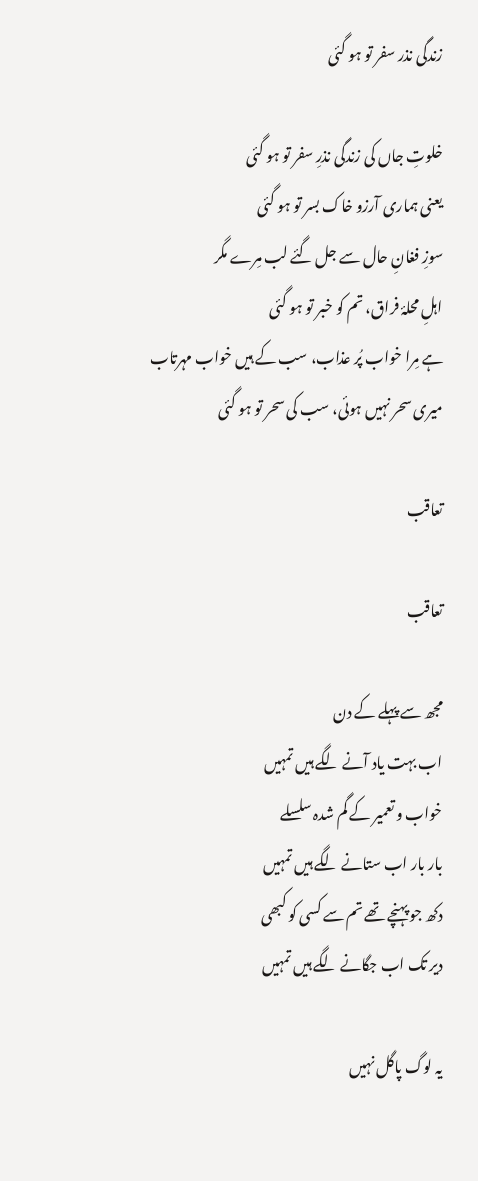زندگی نذر سفر تو ہو گئی

خلوتِ جاں کی زندگی نذرِ سفر تو ہو گئی
یعنی ہماری آرزو خاک بسر تو ہو گئی
سوزِ فغانِ حال سے جل گئے لب مِرے مگر
اہلِ محلۂ فراق، تم کو خبر تو ہو گئی
ہے مِرا خواب پُر عذاب، سب کے ہیں خواب مہرتاب
میری سحر نہیں ہوئی، سب کی سحر تو ہو گئی

تعاقب

تعاقب

مجھ سے پہلے کے دن
اب بہت یاد آنے لگے ہیں تمہیں
خواب و تعمیر کے گم شدہ سلسلے
بار بار اب ستانے لگے ہیں تمہیں
دکھ جو پہنچے تھے تم سے کسی کو کبھی
دیر تک اب جگانے لگے ہیں تمہیں

یہ لوگ پاگل نہیں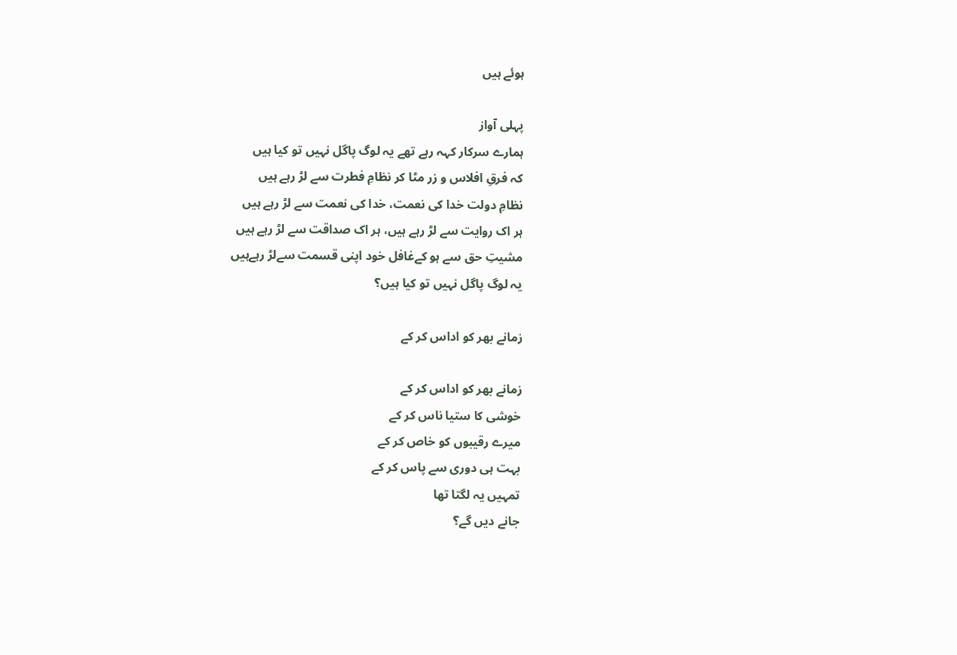ہوئے ہیں

پہلی آواز
ہمارے سرکار کہہ رہے تھے یہ لوگ پاگل نہیں تو کیا ہیں
کہ فرقِ افلاس و زر مٹا کر نظامِ فطرت سے لڑ رہے ہیں
نظامِ دولت خدا کی نعمت، خدا کی نعمت سے لڑ رہے ہیں
ہر اک روایت سے لڑ رہے ہیں، ہر اک صداقت سے لڑ رہے ہیں
مشیتِ حق سے ہو کےغافل خود اپنی قسمت سےلڑ رہےہیں
یہ لوگ پاگل نہیں تو کیا ہیں؟

زمانے بھر کو اداس کر کے

زمانے بھر کو اداس کر کے
خوشی کا ستیا ناس کر کے
میرے رقیبوں کو خاص کر کے
بہت ہی دوری سے پاس کر کے
تمہیں یہ لگتا تھا
جانے دیں گے؟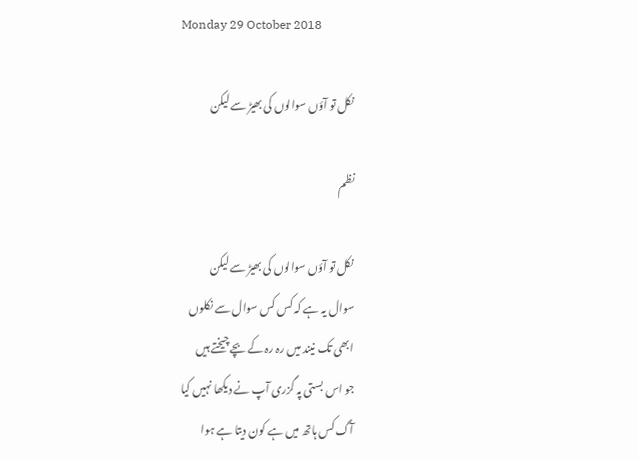Monday 29 October 2018

نکل تو آؤں سوالوں کی بھیڑ سے لیکن

نظم

نکل تو آؤں سوالوں کی بھیڑ سے لیکن
سوال یہ ہے کہ کس کس سوال سے نکلوں
ابھی تک نیند میں رہ رہ کے بچے چیختے ہیں
جو اس بستی پہ گزری آپ نے دیکھا نہیں کیا
آگ کس ہاتھ میں ہے کون دیتا ہے ہوا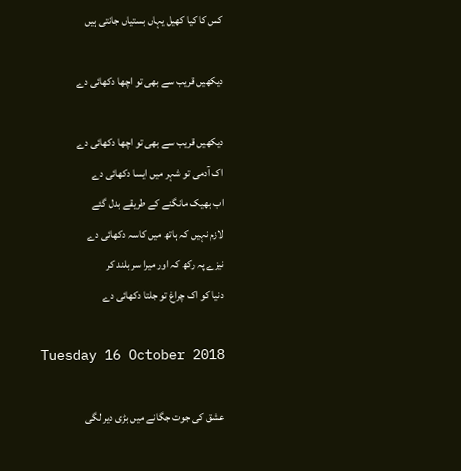کس کا کیا کھیل یہاں بستیاں جانتی ہیں

دیکھیں قریب سے بھی تو اچھا دکھائی دے

دیکھیں قریب سے بھی تو اچھا دکھائی دے
اک آدمی تو شہر میں ایسا دکھائی دے
اب بھیک مانگنے کے طریقے بدل گئے
لازم نہیں کہ ہاتھ میں کاسہ دکھائی دے
نیزے پہ رکھ کہ اور میرا سر بلند کر
دنیا کو اک چراغ تو جلتا دکھائی دے

Tuesday 16 October 2018

عشق کی جوت جگانے میں بڑی دیر لگی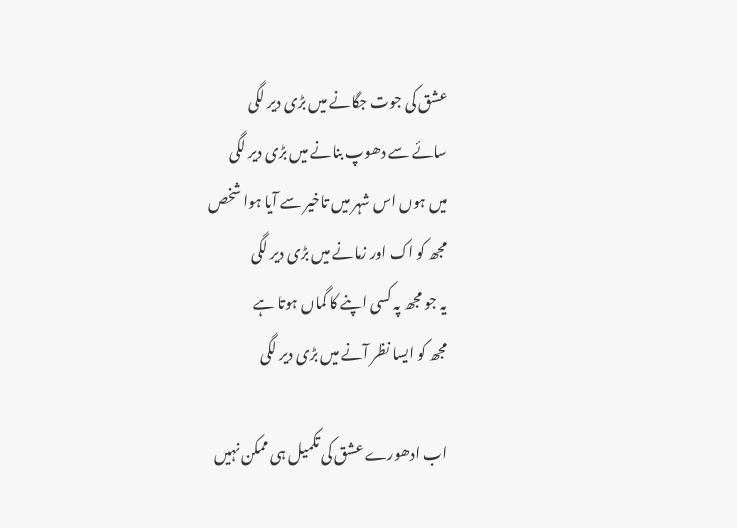عشق کی جوت جگانے میں بڑی دیر لگی
سائے سے دھوپ بنانے میں بڑی دیر لگی
میں ہوں اس شہر میں تاخیر سے آیا ہوا شخص
مجھ کو اک اور زمانے میں بڑی دیر لگی
یہ جو مجھ پہ کسی اپنے کا گماں ہوتا ہے
مجھ کو ایسا نظر آنے میں بڑی دیر لگی

اب ادھورے عشق کی تکمیل ہی ممکن نہیں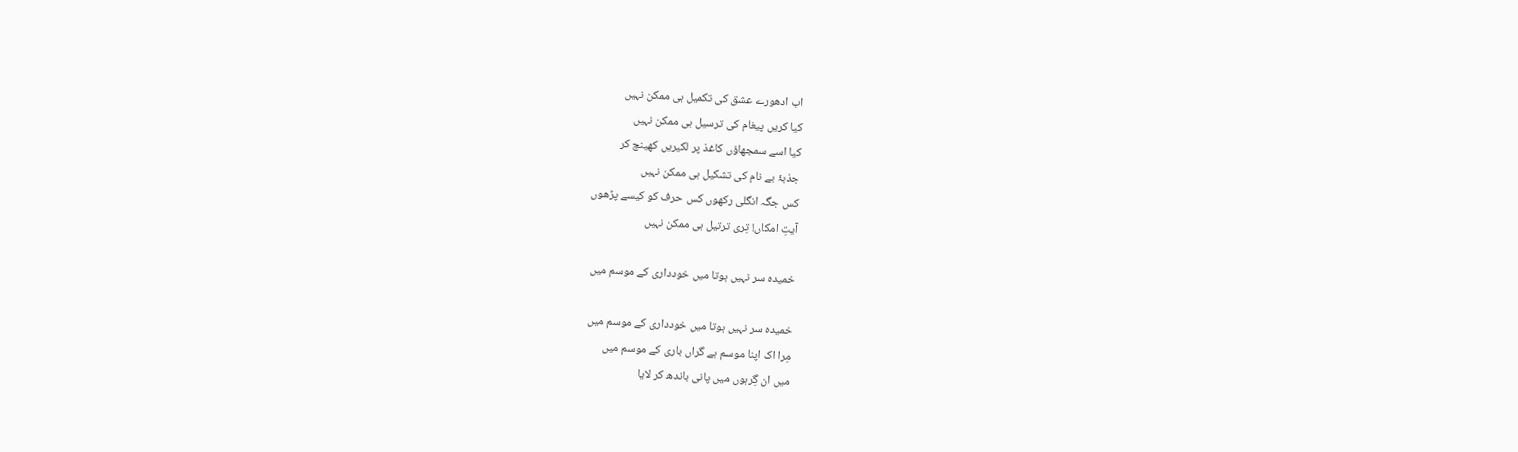اب ادھورے عشق کی تکمیل ہی ممکن نہیں
کیا کریں پیغام کی ترسیل ہی ممکن نہیں
کیا اسے سمجھاؤں کاغذ پر لکیریں کھینچ کر
جذبۂ بے نام کی تشکیل ہی ممکن نہیں
کس جگہ انگلی رکھوں کس حرف کو کیسے پڑھوں
آیتِ امکاں! تِری ترتیل ہی ممکن نہیں

خمیدہ سر نہیں ہوتا میں خودداری کے موسم میں

خمیدہ سر نہیں ہوتا میں خودداری کے موسم میں
مِرا اک اپنا موسم ہے گراں باری کے موسم میں
میں ان گِرہوں میں پانی باندھ کر لایا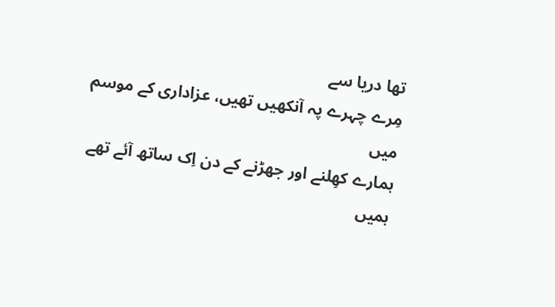تھا دریا سے
مِرے چہرے پہ آنکھیں تھیں، عزاداری کے موسم میں
ہمارے کھِلنے اور جھڑنے کے دن اِک ساتھ آئے تھے
ہمیں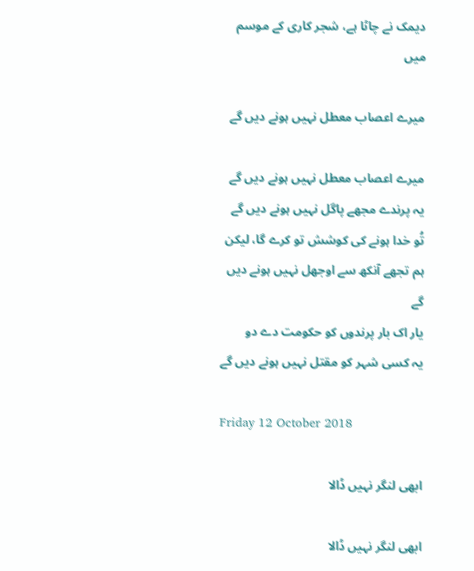دیمک نے چاٹا ہے، شجر کاری کے موسم میں

میرے اعصاب معطل نہیں ہونے دیں گے

میرے اعصاب معطل نہیں ہونے دیں گے
یہ پرندے مجھے پاگل نہیں ہونے دیں گے
تُو خدا ہونے کی کوشش تو کرے گا، لیکن
ہم تجھے آنکھ سے اوجھل نہیں ہونے دیں گے
یار اک بار پرندوں کو حکومت دے دو
یہ کسی شہر کو مقتل نہیں ہونے دیں گے

Friday 12 October 2018

ابھی لنگر نہیں ڈالا

ابھی لنگر نہیں ڈالا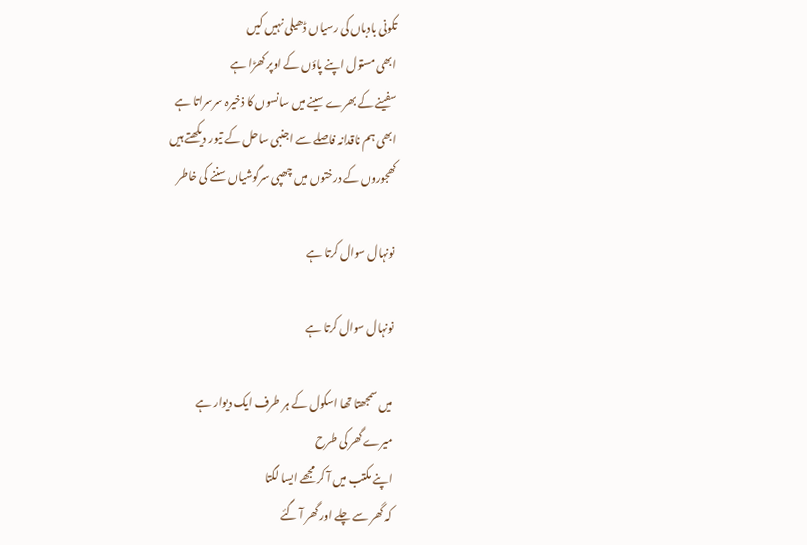تکونی بادباں کی رسیاں ڈھیلی نہیں کیں
ابھی مستول اپنے پاؤں کے اوپر کھڑا ہے
سفینے کے بھرے سینے میں سانسوں کا ذخیرہ سرسراتا ہے
ابھی ہم ناقدانہ فاصلے سے اجنبی ساحل کے تیور دیکھتے ہیں
کھجوروں کے درختوں میں چھپی سرگوشیاں سننے کی خاطر

نونہال سوال کرتا ہے

نونہال سوال کرتا ہے

میں سمجھتا تھا اسکول کے ہر طرف ایک دیوار ہے
میرے گھر کی طرح
اپنے مکتب میں آ کر مجھے ایسا لگتا
کہ گھر سے چلے اور گھر آ گئے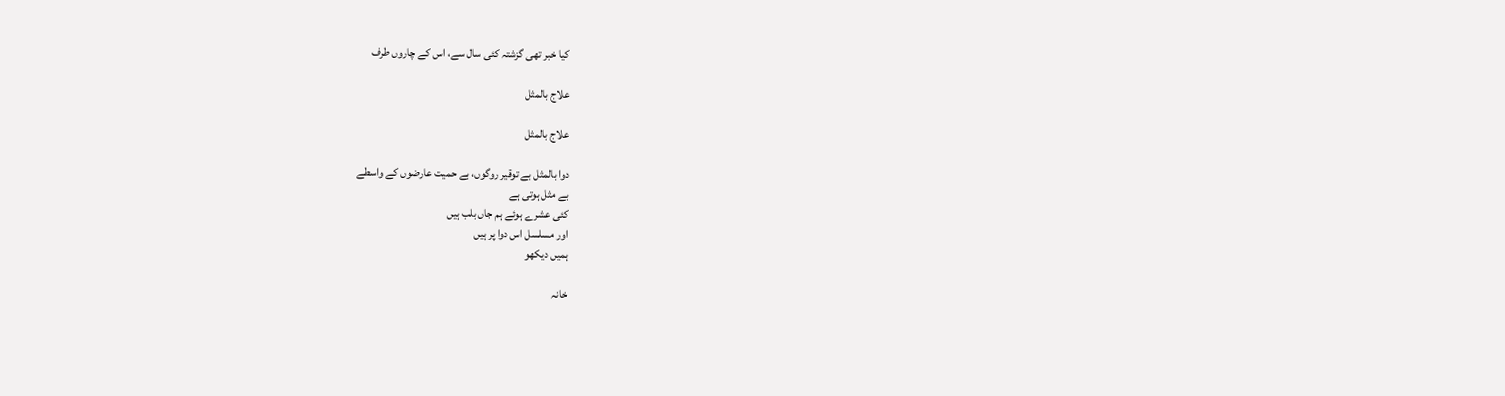کیا خبر تھی گزشتہ کئی سال سے، اس کے چاروں طرف

علاج بالمثل

علاج بالمثل

دوا بالمثل بے توقیر روگوں، بے حمیت عارضوں کے واسطے
بے مثل ہوتی ہے
کئی عشرے ہوئے ہم جاں بلب ہیں
اور مسلسل اس دوا پر ہیں
ہمیں دیکھو

خانہ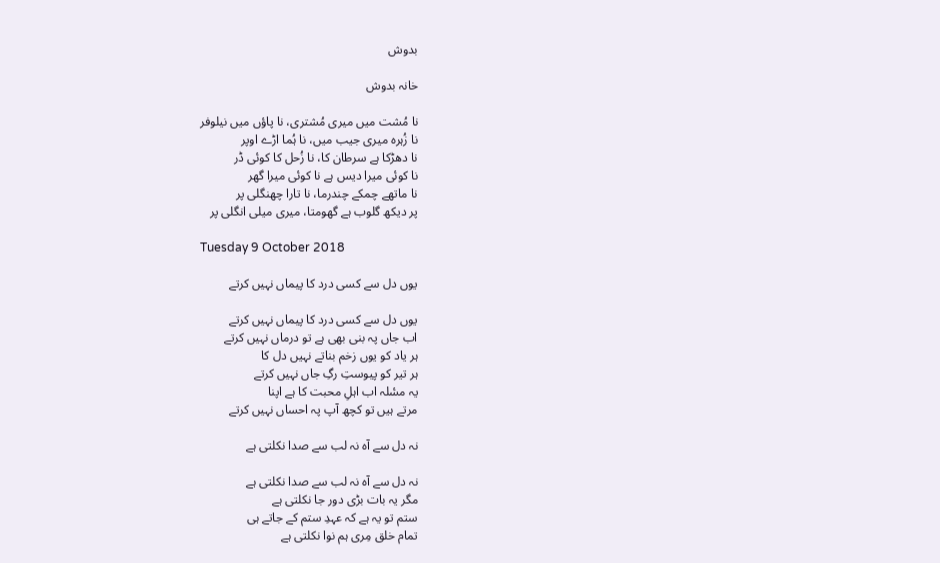بدوش

خانہ بدوش

نا مُشت میں میری مُشتری، نا پاؤں میں نیلوفر
نا زُہرہ میری جیب میں، نا ہُما اڑے اوپر
نا دھڑکا ہے سرطان کا، نا زُحل کا کوئی ڈر
نا کوئی میرا دیس ہے نا کوئی میرا گھر
نا ماتھے چمکے چندرما، نا تارا چھنگلی پر
پر دیکھ گلوب ہے گھومتا، میری میلی انگلی پر

Tuesday 9 October 2018

یوں دل سے کسی درد کا پیماں نہیں کرتے

یوں دل سے کسی درد کا پیماں نہیں کرتے
اب جاں پہ بنی بھی ہے تو درماں نہیں کرتے
ہر یاد کو یوں زخم بناتے نہیں دل کا
ہر تیر کو پیوستِ رگِ جاں نہیں کرتے
یہ مسٔلہ اب اہلِ محبت کا ہے اپنا
مرتے ہیں تو کچھ آپ پہ احساں نہیں کرتے

نہ دل سے آہ نہ لب سے صدا نکلتی ہے

نہ دل سے آہ نہ لب سے صدا نکلتی ہے
مگر یہ بات بڑی دور جا نکلتی ہے
ستم تو یہ ہے کہ عہدِ ستم کے جاتے ہی
تمام خلق مِری ہم نوا نکلتی ہے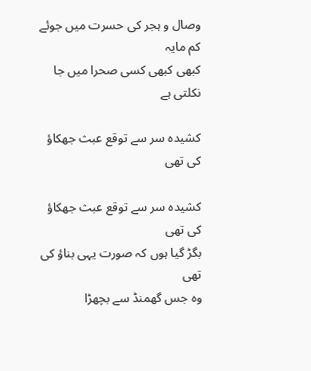وصال و ہجر کی حسرت میں جوئے کم مایہ
کبھی کبھی کسی صحرا میں جا نکلتی ہے

کشیدہ سر سے توقع عبث جھکاؤ کی تھی

کشیدہ سر سے توقع عبث جھکاؤ کی تھی
بگڑ گیا ہوں کہ صورت یہی بناؤ کی تھی
وہ جس گھمنڈ سے بچھڑا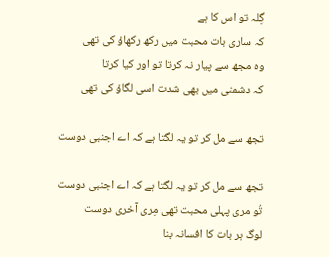گِلہ تو اس کا ہے
کہ ساری بات محبت میں رکھ رکھاؤ کی تھی
وہ مجھ سے پیار نہ کرتا تو اور کیا کرتا
کہ دشمنی میں بھی شدت اسی لگاؤ کی تھی

تجھ سے مل کر تو یہ لگتا ہے کہ اے اجنبی دوست

تجھ سے مل کر تو یہ لگتا ہے کہ اے اجنبی دوست
تُو مری پہلی محبت تھی مِری آخری دوست
لوگ ہر بات کا افسانہ بنا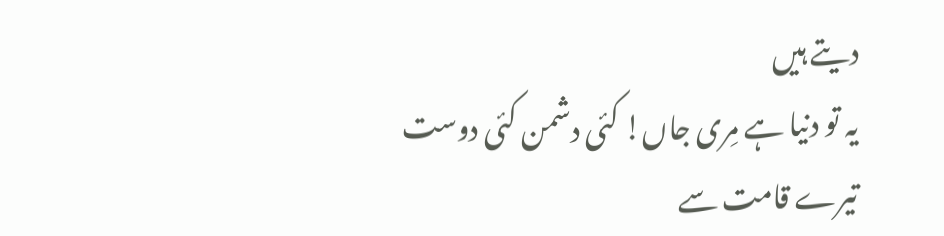دیتے ہیں
یہ تو دنیا ہے مِری جاں! کئی دشمن کئی دوست
تیرے قامت سے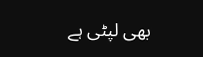بھی لپٹی ہے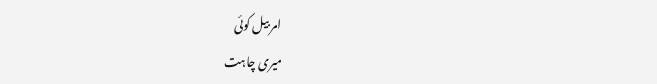امر بیل کوئی
میری چاہت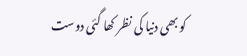کو بھی دنیا کی نظر کھا گئی دوست